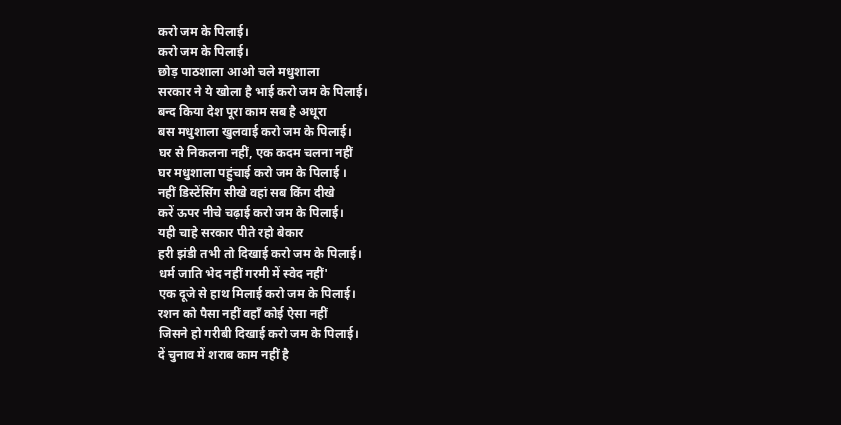करो जम के पिलाई।
करो जम के पिलाई।
छोड़ पाठशाला आओ चले मधुशाला
सरकार ने ये खोला है भाई करो जम के पिलाई।
बन्द किया देश पूरा काम सब है अधूरा
बस मधुशाला खुलवाई करो जम के पिलाई।
घर से निकलना नहीं, एक कदम चलना नहीं
घर मधुशाला पहुंचाई करो जम के पिलाई ।
नहीं डिस्टेंसिंग सीखे वहां सब किंग दीखे
करें ऊपर नीचे चढ़ाई करो जम के पिलाई।
यही चाहे सरकार पीते रहो बेकार
हरी झंडी तभी तो दिखाई करो जम के पिलाई।
धर्म जाति भेद नहीं गरमी में स्वेद नहीं'
एक दूजे से हाथ मिलाई करो जम के पिलाई।
रशन को पैसा नहीं वहाँ कोई ऐसा नहीं
जिसने हो गरीबी दिखाई करो जम के पिलाई।
दें चुनाव में शराब काम नहीं है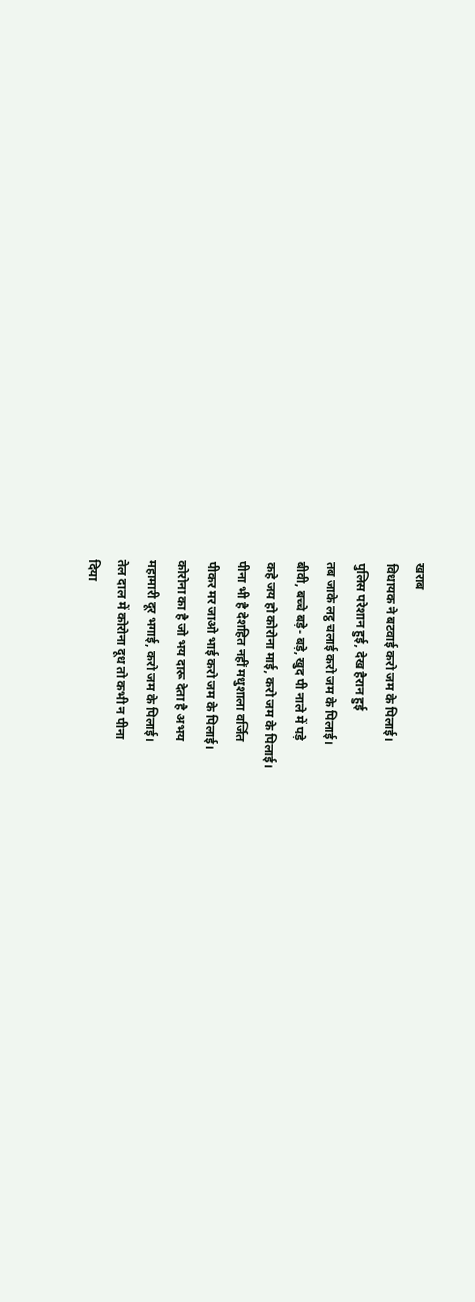खराब
विधायक ने बटवाई करो जम के पिलाई।
पुलिस परेशान हुई, देख हैरान हुई
तब जाके लट्ठ चलाई करो जम के पिलाई।
बीवी, बच्चे बड़े- बड़े, खुद पी नाले में पड़े
कहे जय हो कोरोना माई, करो जम के पिलाई।
पीना भी है देशहित नहीं मधुशाला वर्जित
पीकर मर जाओ भाई करो जम के पिलाई।
कोरोना का है जो भय दारू देता है अभय
महामारी दूर भगाई, करो जम के पिलाई।
तेल दाल में कोरोना दूध तो कभी न पीना
दिया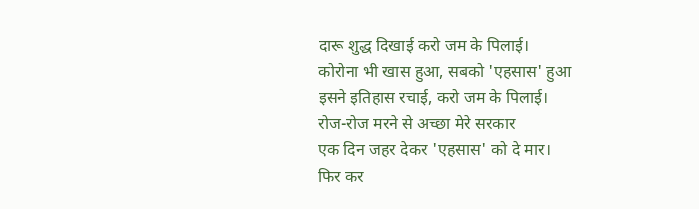दारू शुद्ध दिखाई करो जम के पिलाई।
कोरोना भी खास हुआ, सबको 'एहसास' हुआ
इसने इतिहास रचाई, करो जम के पिलाई।
रोज-रोज मरने से अच्छा मेरे सरकार
एक दिन जहर देकर 'एहसास' को दे मार।
फिर कर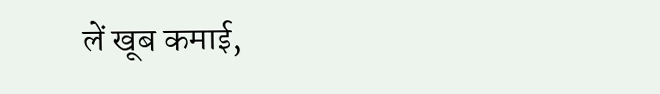लें खूब कमाई,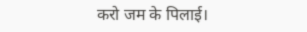करो जम के पिलाई।